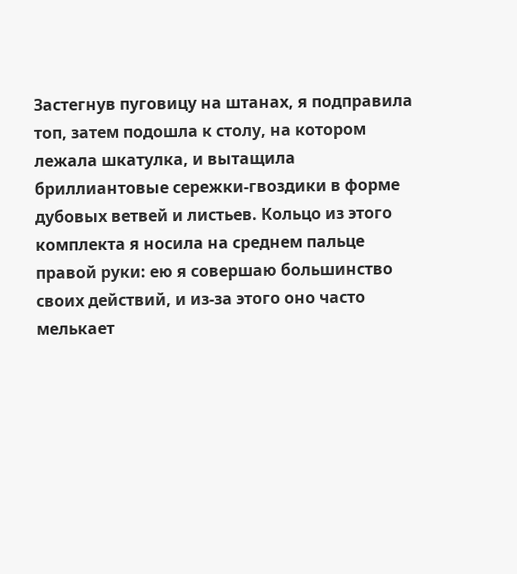Застегнув пуговицу на штанах, я подправила топ, затем подошла к столу, на котором лежала шкатулка, и вытащила бриллиантовые сережки-гвоздики в форме дубовых ветвей и листьев. Кольцо из этого комплекта я носила на среднем пальце правой руки: ею я совершаю большинство своих действий, и из-за этого оно часто мелькает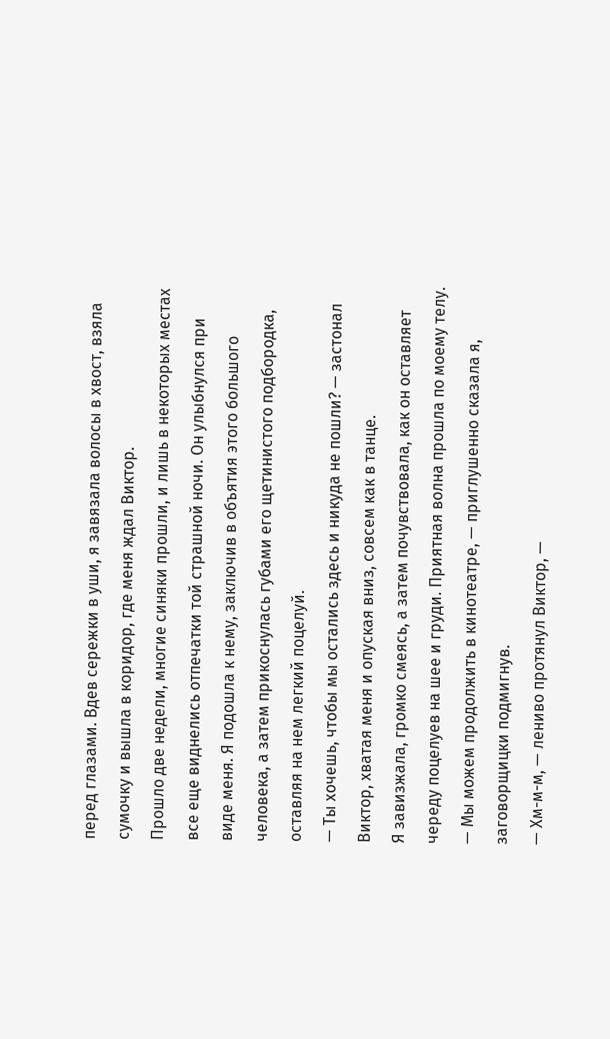перед глазами. Вдев сережки в уши, я завязала волосы в хвост, взяла сумочку и вышла в коридор, где меня ждал Виктор.
Прошло две недели, многие синяки прошли, и лишь в некоторых местах все еще виднелись отпечатки той страшной ночи. Он улыбнулся при виде меня. Я подошла к нему, заключив в объятия этого большого человека, а затем прикоснулась губами его щетинистого подбородка, оставляя на нем легкий поцелуй.
— Ты хочешь, чтобы мы остались здесь и никуда не пошли? — застонал Виктор, хватая меня и опуская вниз, совсем как в танце.
Я завизжала, громко смеясь, а затем почувствовала, как он оставляет череду поцелуев на шее и груди. Приятная волна прошла по моему телу.
— Мы можем продолжить в кинотеатре, — приглушенно сказала я, заговорщицки подмигнув.
— Хм-м-м, — лениво протянул Виктор, —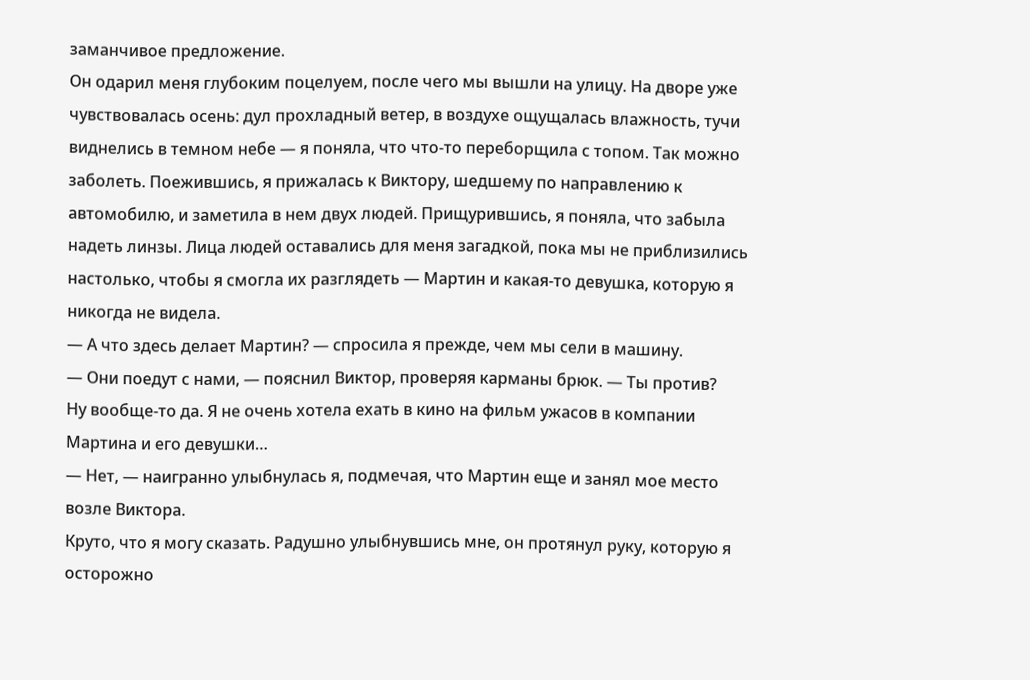заманчивое предложение.
Он одарил меня глубоким поцелуем, после чего мы вышли на улицу. На дворе уже чувствовалась осень: дул прохладный ветер, в воздухе ощущалась влажность, тучи виднелись в темном небе — я поняла, что что-то переборщила с топом. Так можно заболеть. Поежившись, я прижалась к Виктору, шедшему по направлению к автомобилю, и заметила в нем двух людей. Прищурившись, я поняла, что забыла надеть линзы. Лица людей оставались для меня загадкой, пока мы не приблизились настолько, чтобы я смогла их разглядеть — Мартин и какая-то девушка, которую я никогда не видела.
— А что здесь делает Мартин? — спросила я прежде, чем мы сели в машину.
— Они поедут с нами, — пояснил Виктор, проверяя карманы брюк. — Ты против?
Ну вообще-то да. Я не очень хотела ехать в кино на фильм ужасов в компании Мартина и его девушки…
— Нет, — наигранно улыбнулась я, подмечая, что Мартин еще и занял мое место возле Виктора.
Круто, что я могу сказать. Радушно улыбнувшись мне, он протянул руку, которую я осторожно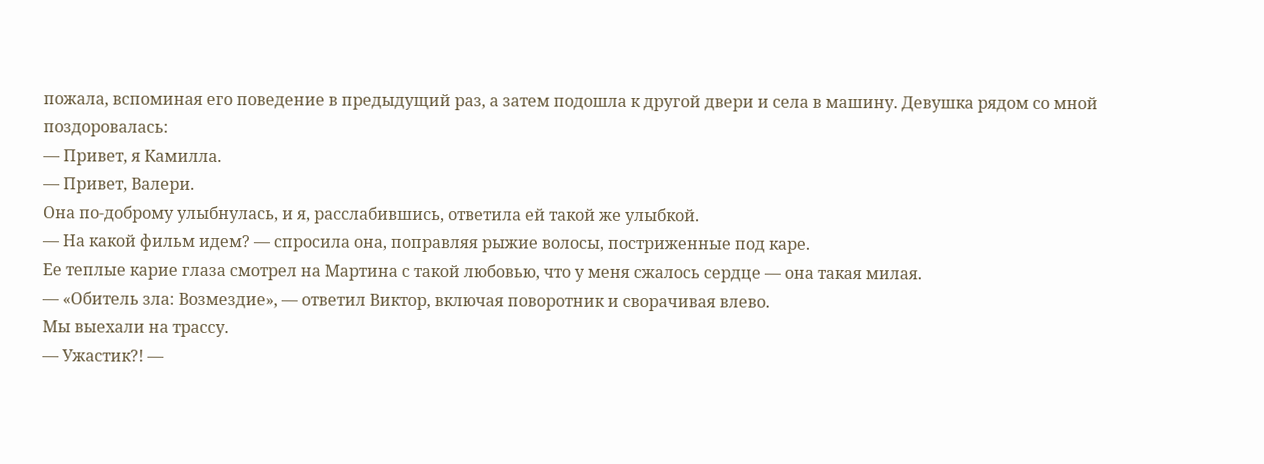пожала, вспоминая его поведение в предыдущий раз, а затем подошла к другой двери и села в машину. Девушка рядом со мной поздоровалась:
— Привет, я Камилла.
— Привет, Валери.
Она по-доброму улыбнулась, и я, расслабившись, ответила ей такой же улыбкой.
— На какой фильм идем? — спросила она, поправляя рыжие волосы, постриженные под каре.
Ее теплые карие глаза смотрел на Мартина с такой любовью, что у меня сжалось сердце — она такая милая.
— «Обитель зла: Возмездие», — ответил Виктор, включая поворотник и сворачивая влево.
Мы выехали на трассу.
— Ужастик?! —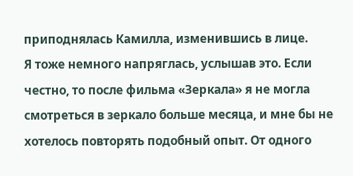приподнялась Камилла, изменившись в лице.
Я тоже немного напряглась, услышав это. Если честно, то после фильма «Зеркала» я не могла смотреться в зеркало больше месяца, и мне бы не хотелось повторять подобный опыт. От одного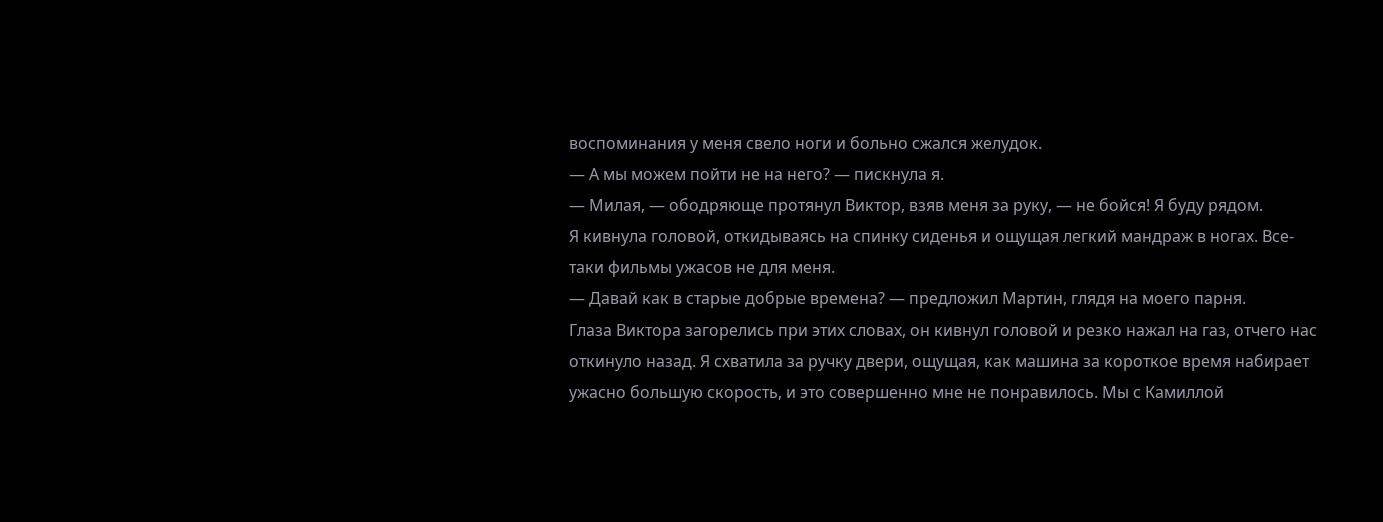воспоминания у меня свело ноги и больно сжался желудок.
— А мы можем пойти не на него? — пискнула я.
— Милая, — ободряюще протянул Виктор, взяв меня за руку, — не бойся! Я буду рядом.
Я кивнула головой, откидываясь на спинку сиденья и ощущая легкий мандраж в ногах. Все-таки фильмы ужасов не для меня.
— Давай как в старые добрые времена? — предложил Мартин, глядя на моего парня.
Глаза Виктора загорелись при этих словах, он кивнул головой и резко нажал на газ, отчего нас откинуло назад. Я схватила за ручку двери, ощущая, как машина за короткое время набирает ужасно большую скорость, и это совершенно мне не понравилось. Мы с Камиллой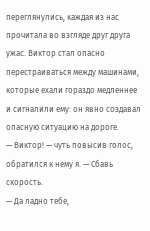переглянулись, каждая из нас прочитала во взгляде друг друга ужас. Виктор стал опасно перестраиваться между машинами, которые ехали гораздо медленнее и сигналили ему: он явно создавал опасную ситуацию на дороге.
— Виктор! — чуть повысив голос, обратился к нему я. — Сбавь скорость.
— Да ладно тебе,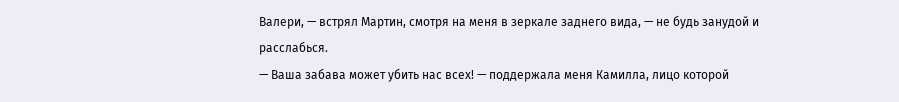Валери, — встрял Мартин, смотря на меня в зеркале заднего вида, — не будь занудой и расслабься.
— Ваша забава может убить нас всех! — поддержала меня Камилла, лицо которой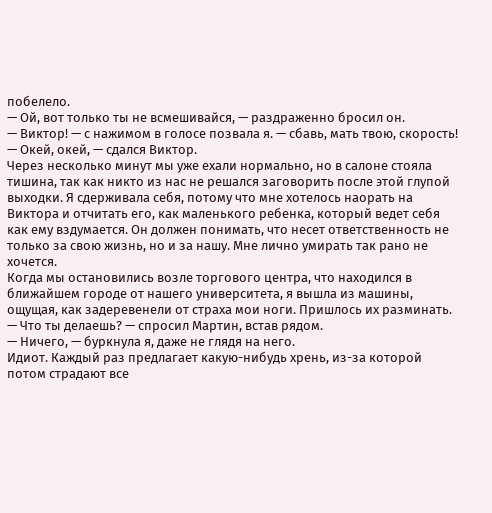побелело.
— Ой, вот только ты не всмешивайся, — раздраженно бросил он.
— Виктор! — с нажимом в голосе позвала я. — сбавь, мать твою, скорость!
— Окей, окей, — сдался Виктор.
Через несколько минут мы уже ехали нормально, но в салоне стояла тишина, так как никто из нас не решался заговорить после этой глупой выходки. Я сдерживала себя, потому что мне хотелось наорать на Виктора и отчитать его, как маленького ребенка, который ведет себя как ему вздумается. Он должен понимать, что несет ответственность не только за свою жизнь, но и за нашу. Мне лично умирать так рано не хочется.
Когда мы остановились возле торгового центра, что находился в ближайшем городе от нашего университета, я вышла из машины, ощущая, как задеревенели от страха мои ноги. Пришлось их разминать.
— Что ты делаешь? — спросил Мартин, встав рядом.
— Ничего, — буркнула я, даже не глядя на него.
Идиот. Каждый раз предлагает какую-нибудь хрень, из-за которой потом страдают все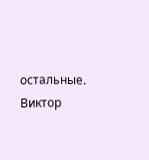остальные. Виктор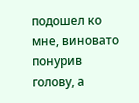подошел ко мне, виновато понурив голову, а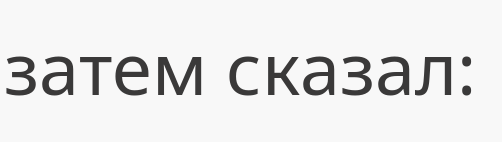затем сказал: